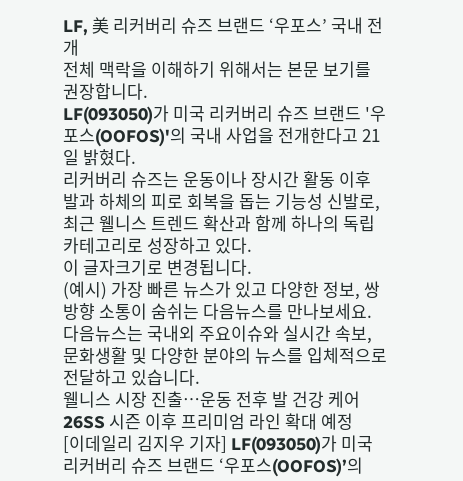LF, 美 리커버리 슈즈 브랜드 ‘우포스’ 국내 전개
전체 맥락을 이해하기 위해서는 본문 보기를 권장합니다.
LF(093050)가 미국 리커버리 슈즈 브랜드 '우포스(OOFOS)'의 국내 사업을 전개한다고 21일 밝혔다.
리커버리 슈즈는 운동이나 장시간 활동 이후 발과 하체의 피로 회복을 돕는 기능성 신발로, 최근 웰니스 트렌드 확산과 함께 하나의 독립 카테고리로 성장하고 있다.
이 글자크기로 변경됩니다.
(예시) 가장 빠른 뉴스가 있고 다양한 정보, 쌍방향 소통이 숨쉬는 다음뉴스를 만나보세요. 다음뉴스는 국내외 주요이슈와 실시간 속보, 문화생활 및 다양한 분야의 뉴스를 입체적으로 전달하고 있습니다.
웰니스 시장 진출…운동 전후 발 건강 케어
26SS 시즌 이후 프리미엄 라인 확대 예정
[이데일리 김지우 기자] LF(093050)가 미국 리커버리 슈즈 브랜드 ‘우포스(OOFOS)’의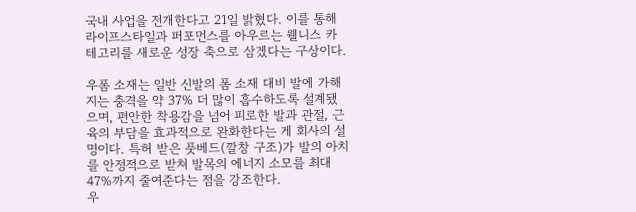국내 사업을 전개한다고 21일 밝혔다. 이를 통해 라이프스타일과 퍼포먼스를 아우르는 웰니스 카테고리를 새로운 성장 축으로 삼겠다는 구상이다.

우폼 소재는 일반 신발의 폼 소재 대비 발에 가해지는 충격을 약 37% 더 많이 흡수하도록 설계됐으며, 편안한 착용감을 넘어 피로한 발과 관절, 근육의 부담을 효과적으로 완화한다는 게 회사의 설명이다. 특허 받은 풋베드(깔창 구조)가 발의 아치를 안정적으로 받쳐 발목의 에너지 소모를 최대 47%까지 줄여준다는 점을 강조한다.
우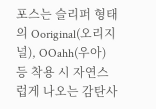포스는 슬리퍼 형태의 Ooriginal(오리지널), OOahh(우아) 등 착용 시 자연스럽게 나오는 감탄사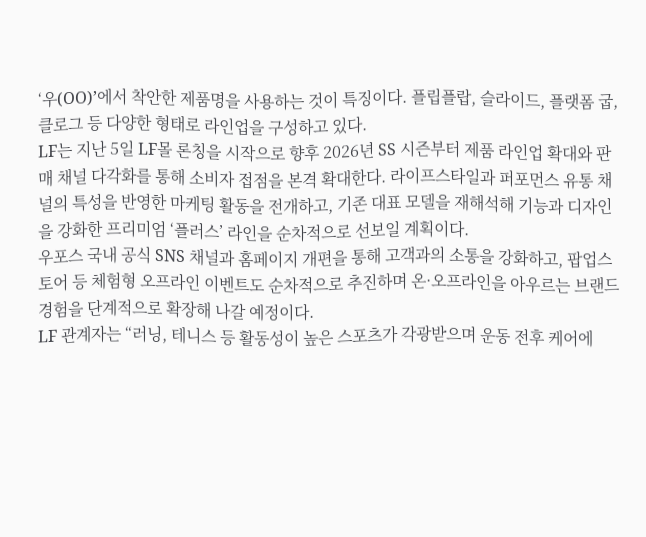‘우(OO)’에서 착안한 제품명을 사용하는 것이 특징이다. 플립플랍, 슬라이드, 플랫폼 굽, 클로그 등 다양한 형태로 라인업을 구성하고 있다.
LF는 지난 5일 LF몰 론칭을 시작으로 향후 2026년 SS 시즌부터 제품 라인업 확대와 판매 채널 다각화를 통해 소비자 접점을 본격 확대한다. 라이프스타일과 퍼포먼스 유통 채널의 특성을 반영한 마케팅 활동을 전개하고, 기존 대표 모델을 재해석해 기능과 디자인을 강화한 프리미엄 ‘플러스’ 라인을 순차적으로 선보일 계획이다.
우포스 국내 공식 SNS 채널과 홈페이지 개편을 통해 고객과의 소통을 강화하고, 팝업스토어 등 체험형 오프라인 이벤트도 순차적으로 추진하며 온·오프라인을 아우르는 브랜드 경험을 단계적으로 확장해 나갈 예정이다.
LF 관계자는 “러닝, 테니스 등 활동성이 높은 스포츠가 각광받으며 운동 전후 케어에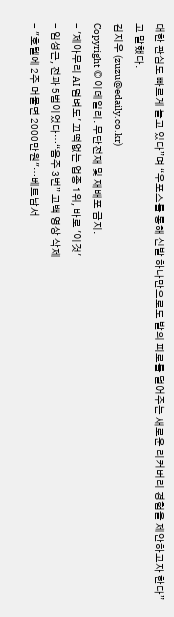대한 관심도 빠르게 늘고 있다”며 “우포스를 통해 신발 하나만으로도 발의 피로를 덜어주는 새로운 리커버리 경험을 제안하고자 한다”고 말했다.
김지우 (zuzu@edaily.co.kr)
Copyright © 이데일리. 무단전재 및 재배포 금지.
- '제아무리 AI 덤벼도' 끄떡없는 업종 1위, 바로 '이것'
- 임성근, 전과 5범이었다…“음주 3번” 고백 영상 삭제
- "호텔에 2주 머물면 2000만원"…베트남서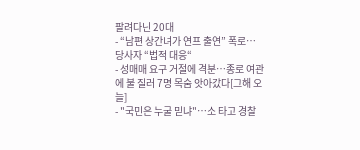팔려다닌 20대
- “남편 상간녀가 연프 출연” 폭로…당사자 “법적 대응“
- 성매매 요구 거절에 격분…종로 여관에 불 질러 7명 목숨 앗아갔다[그해 오늘]
- "국민은 누굴 믿냐"…소 타고 경찰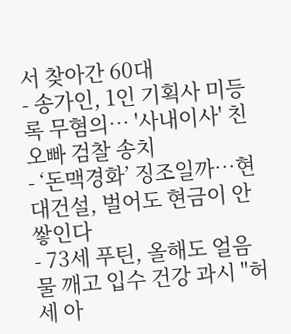서 찾아간 60대
- 송가인, 1인 기획사 미등록 무혐의… '사내이사' 친오빠 검찰 송치
- ‘돈맥경화’ 징조일까…현대건설, 벌어도 현금이 안 쌓인다
- 73세 푸틴, 올해도 얼음물 깨고 입수 건강 과시 "허세 아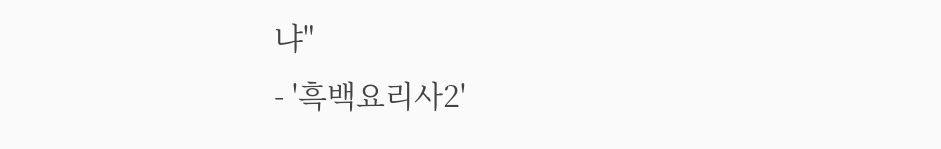냐"
- '흑백요리사2'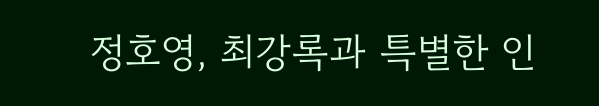정호영, 최강록과 특별한 인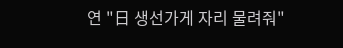연 "日 생선가게 자리 물려줘"